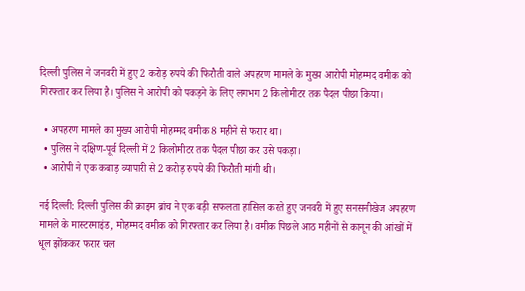दिल्ली पुलिस ने जनवरी में हुए 2 करोड़ रुपये की फिरौती वाले अपहरण मामले के मुख्य आरोपी मोहम्मद वमीक को गिरफ्तार कर लिया है। पुलिस ने आरोपी को पकड़ने के लिए लगभग 2 किलोमीटर तक पैदल पीछा किया।

  • अपहरण मामले का मुख्य आरोपी मोहम्मद वमीक 8 महीने से फरार था।
  • पुलिस ने दक्षिण-पूर्व दिल्ली में 2 किलोमीटर तक पैदल पीछा कर उसे पकड़ा।
  • आरोपी ने एक कबाड़ व्यापारी से 2 करोड़ रुपये की फिरौती मांगी थी।

नई दिल्ली: दिल्ली पुलिस की क्राइम ब्रांच ने एक बड़ी सफलता हासिल करते हुए जनवरी में हुए सनसनीखेज अपहरण मामले के मास्टरमाइंड, मोहम्मद वमीक को गिरफ्तार कर लिया है। वमीक पिछले आठ महीनों से कानून की आंखों में धूल झोंककर फरार चल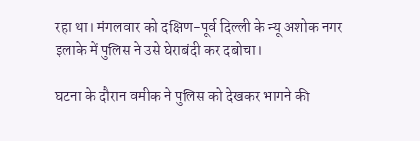रहा था। मंगलवार को दक्षिण-पूर्व दिल्ली के न्यू अशोक नगर इलाके में पुलिस ने उसे घेराबंदी कर दबोचा।

घटना के दौरान वमीक ने पुलिस को देखकर भागने की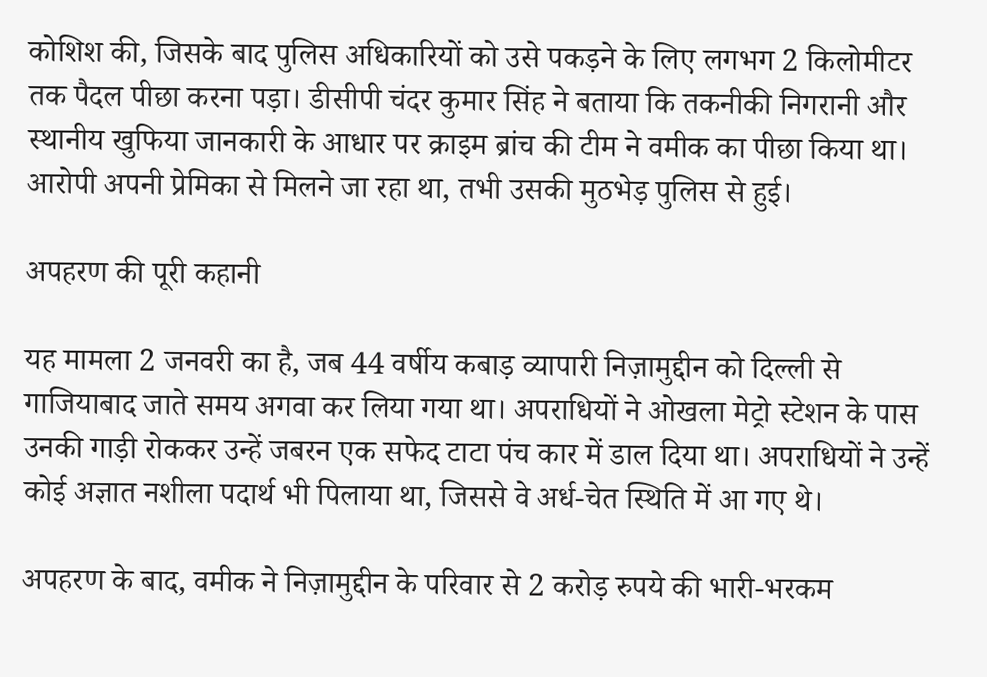कोशिश की, जिसके बाद पुलिस अधिकारियों को उसे पकड़ने के लिए लगभग 2 किलोमीटर तक पैदल पीछा करना पड़ा। डीसीपी चंदर कुमार सिंह ने बताया कि तकनीकी निगरानी और स्थानीय खुफिया जानकारी के आधार पर क्राइम ब्रांच की टीम ने वमीक का पीछा किया था। आरोपी अपनी प्रेमिका से मिलने जा रहा था, तभी उसकी मुठभेड़ पुलिस से हुई।

अपहरण की पूरी कहानी

यह मामला 2 जनवरी का है, जब 44 वर्षीय कबाड़ व्यापारी निज़ामुद्दीन को दिल्ली से गाजियाबाद जाते समय अगवा कर लिया गया था। अपराधियों ने ओखला मेट्रो स्टेशन के पास उनकी गाड़ी रोककर उन्हें जबरन एक सफेद टाटा पंच कार में डाल दिया था। अपराधियों ने उन्हें कोई अज्ञात नशीला पदार्थ भी पिलाया था, जिससे वे अर्ध-चेत स्थिति में आ गए थे।

अपहरण के बाद, वमीक ने निज़ामुद्दीन के परिवार से 2 करोड़ रुपये की भारी-भरकम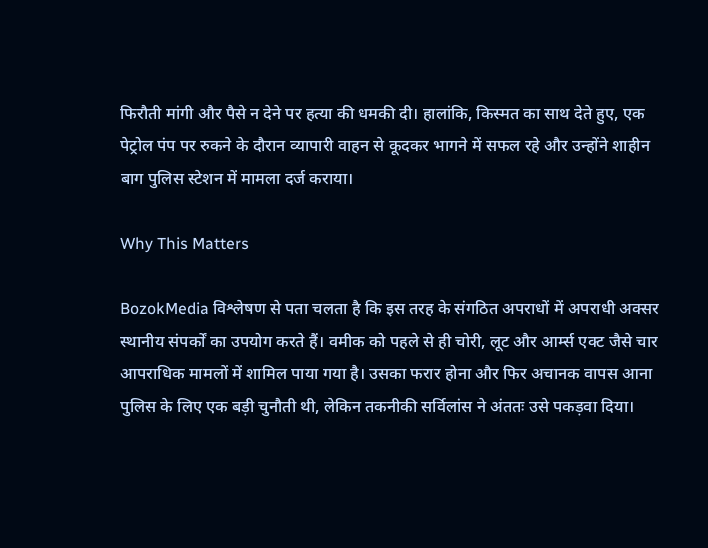फिरौती मांगी और पैसे न देने पर हत्या की धमकी दी। हालांकि, किस्मत का साथ देते हुए, एक पेट्रोल पंप पर रुकने के दौरान व्यापारी वाहन से कूदकर भागने में सफल रहे और उन्होंने शाहीन बाग पुलिस स्टेशन में मामला दर्ज कराया।

Why This Matters

BozokMedia विश्लेषण से पता चलता है कि इस तरह के संगठित अपराधों में अपराधी अक्सर स्थानीय संपर्कों का उपयोग करते हैं। वमीक को पहले से ही चोरी, लूट और आर्म्स एक्ट जैसे चार आपराधिक मामलों में शामिल पाया गया है। उसका फरार होना और फिर अचानक वापस आना पुलिस के लिए एक बड़ी चुनौती थी, लेकिन तकनीकी सर्विलांस ने अंततः उसे पकड़वा दिया।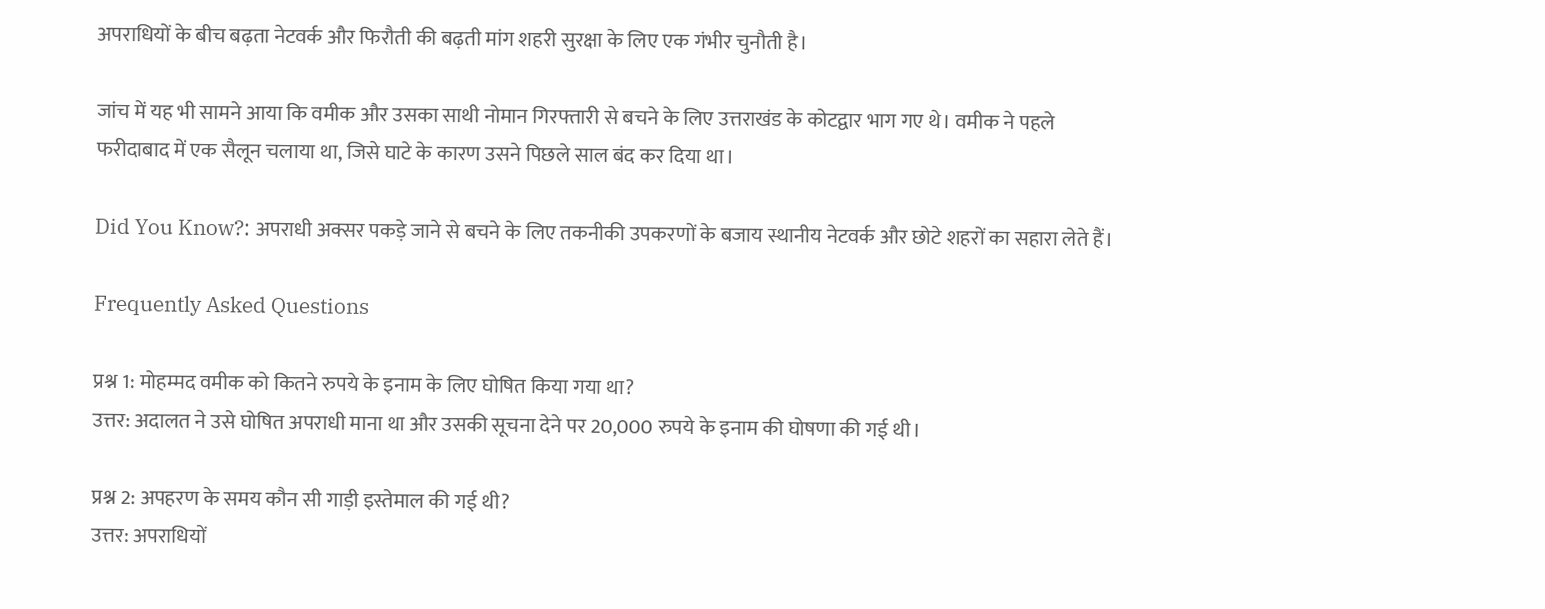अपराधियों के बीच बढ़ता नेटवर्क और फिरौती की बढ़ती मांग शहरी सुरक्षा के लिए एक गंभीर चुनौती है।

जांच में यह भी सामने आया कि वमीक और उसका साथी नोमान गिरफ्तारी से बचने के लिए उत्तराखंड के कोटद्वार भाग गए थे। वमीक ने पहले फरीदाबाद में एक सैलून चलाया था, जिसे घाटे के कारण उसने पिछले साल बंद कर दिया था।

Did You Know?: अपराधी अक्सर पकड़े जाने से बचने के लिए तकनीकी उपकरणों के बजाय स्थानीय नेटवर्क और छोटे शहरों का सहारा लेते हैं।

Frequently Asked Questions

प्रश्न 1: मोहम्मद वमीक को कितने रुपये के इनाम के लिए घोषित किया गया था?
उत्तर: अदालत ने उसे घोषित अपराधी माना था और उसकी सूचना देने पर 20,000 रुपये के इनाम की घोषणा की गई थी।

प्रश्न 2: अपहरण के समय कौन सी गाड़ी इस्तेमाल की गई थी?
उत्तर: अपराधियों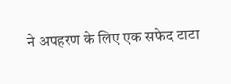ने अपहरण के लिए एक सफेद टाटा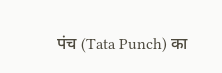पंच (Tata Punch) का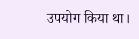उपयोग किया था।